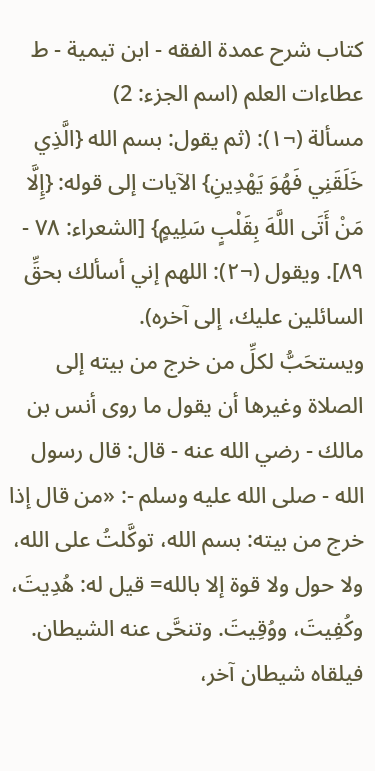كتاب شرح عمدة الفقه - ابن تيمية - ط عطاءات العلم (اسم الجزء: 2)
مسألة (¬١): (ثم يقول: بسم الله {الَّذِي خَلَقَنِي فَهُوَ يَهْدِينِ} الآيات إلى قوله: {إِلَّا مَنْ أَتَى اللَّهَ بِقَلْبٍ سَلِيمٍ} [الشعراء: ٧٨ - ٨٩]. ويقول (¬٢): اللهم إني أسألك بحقِّ السائلين عليك، إلى آخره).
ويستحَبُّ لكلِّ من خرج من بيته إلى الصلاة وغيرها أن يقول ما روى أنس بن مالك - رضي الله عنه - قال: قال رسول الله - صلى الله عليه وسلم -: «من قال إذا خرج من بيته: بسم الله، توكَّلتُ على الله، ولا حول ولا قوة إلا بالله= قيل له: هُدِيتَ، وكُفِيتَ، ووُقِيتَ. وتنحَّى عنه الشيطان. فيلقاه شيطان آخر،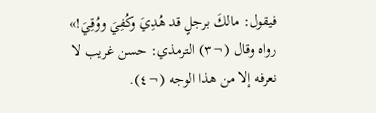فيقول: مالكَ برجلٍ قد هُدِيَ وكُفِيَ ووُقِيَ!» رواه وقال (¬٣) الترمذي: حسن غريب لا نعرفه إلا من هذا الوجه (¬٤).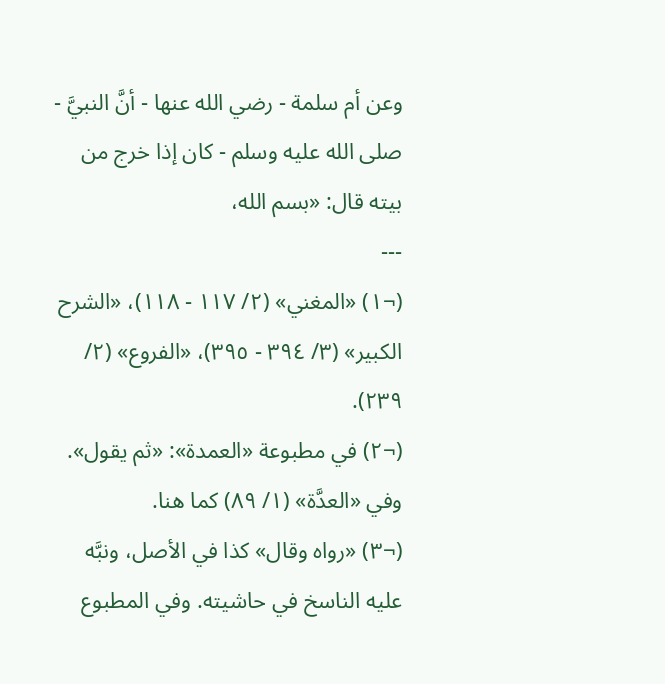وعن أم سلمة - رضي الله عنها - أنَّ النبيَّ - صلى الله عليه وسلم - كان إذا خرج من بيته قال: «بسم الله،
---
(¬١) «المغني» (٢/ ١١٧ - ١١٨)، «الشرح الكبير» (٣/ ٣٩٤ - ٣٩٥)، «الفروع» (٢/ ٢٣٩).
(¬٢) في مطبوعة «العمدة»: «ثم يقول». وفي «العدَّة» (١/ ٨٩) كما هنا.
(¬٣) «رواه وقال» كذا في الأصل، ونبَّه عليه الناسخ في حاشيته. وفي المطبوع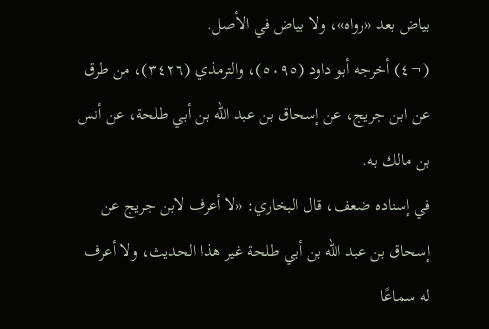بياض بعد «رواه»، ولا بياض في الأصل.
(¬٤) أخرجه أبو داود (٥٠٩٥)، والترمذي (٣٤٢٦)، من طرق عن ابن جريج، عن إسحاق بن عبد الله بن أبي طلحة، عن أنس بن مالك به.
في إسناده ضعف، قال البخاري: «لا أعرف لابن جريج عن إسحاق بن عبد الله بن أبي طلحة غير هذا الحديث، ولا أعرف له سماعًا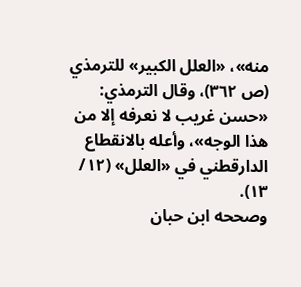منه»، «العلل الكبير» للترمذي (ص ٣٦٢)، وقال الترمذي: «حسن غريب لا نعرفه إلا من هذا الوجه»، وأعله بالانقطاع الدارقطني في «العلل» (١٢/ ١٣).
وصححه ابن حبان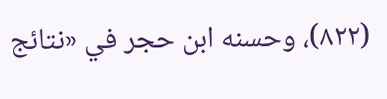(٨٢٢)، وحسنه ابن حجر في «نتائج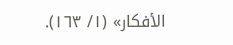الأفكار» (١/ ١٦٣).